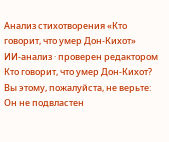Анализ стихотворения «Кто говорит, что умер Дон-Кихот»
ИИ-анализ · проверен редактором
Кто говорит, что умер Дон-Кихот? Вы этому, пожалуйста, не верьте: Он не подвластен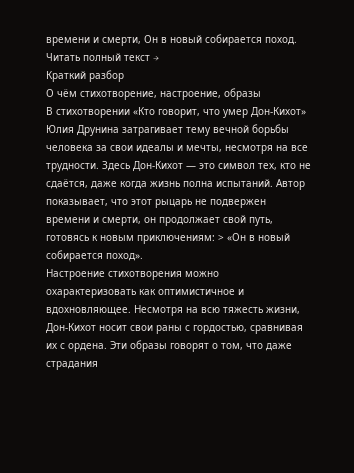времени и смерти, Он в новый собирается поход.
Читать полный текст →
Краткий разбор
О чём стихотворение, настроение, образы
В стихотворении «Кто говорит, что умер Дон-Кихот» Юлия Друнина затрагивает тему вечной борьбы человека за свои идеалы и мечты, несмотря на все трудности. Здесь Дон-Кихот — это символ тех, кто не сдаётся, даже когда жизнь полна испытаний. Автор показывает, что этот рыцарь не подвержен времени и смерти, он продолжает свой путь, готовясь к новым приключениям: > «Он в новый собирается поход».
Настроение стихотворения можно охарактеризовать как оптимистичное и вдохновляющее. Несмотря на всю тяжесть жизни, Дон-Кихот носит свои раны с гордостью, сравнивая их с ордена. Эти образы говорят о том, что даже страдания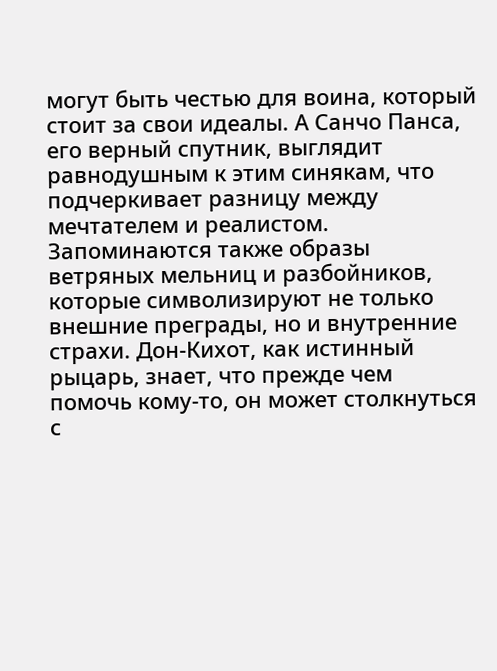могут быть честью для воина, который стоит за свои идеалы. А Санчо Панса, его верный спутник, выглядит равнодушным к этим синякам, что подчеркивает разницу между мечтателем и реалистом.
Запоминаются также образы ветряных мельниц и разбойников, которые символизируют не только внешние преграды, но и внутренние страхи. Дон-Кихот, как истинный рыцарь, знает, что прежде чем помочь кому-то, он может столкнуться с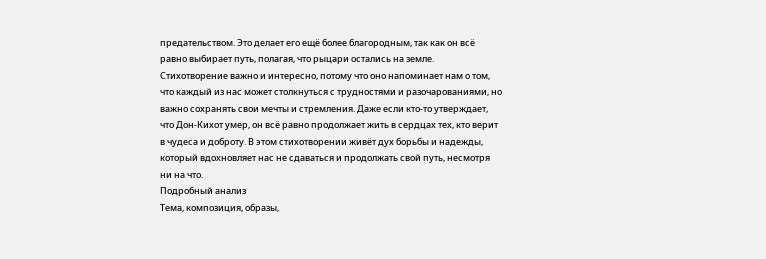предательством. Это делает его ещё более благородным, так как он всё равно выбирает путь, полагая, что рыцари остались на земле.
Стихотворение важно и интересно, потому что оно напоминает нам о том, что каждый из нас может столкнуться с трудностями и разочарованиями, но важно сохранять свои мечты и стремления. Даже если кто-то утверждает, что Дон-Кихот умер, он всё равно продолжает жить в сердцах тех, кто верит в чудеса и доброту. В этом стихотворении живёт дух борьбы и надежды, который вдохновляет нас не сдаваться и продолжать свой путь, несмотря ни на что.
Подробный анализ
Тема, композиция, образы,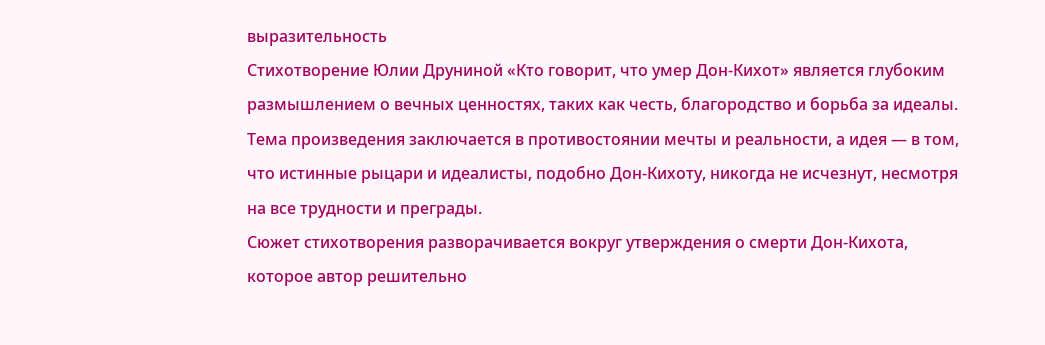выразительность
Стихотворение Юлии Друниной «Кто говорит, что умер Дон-Кихот» является глубоким размышлением о вечных ценностях, таких как честь, благородство и борьба за идеалы. Тема произведения заключается в противостоянии мечты и реальности, а идея — в том, что истинные рыцари и идеалисты, подобно Дон-Кихоту, никогда не исчезнут, несмотря на все трудности и преграды.
Сюжет стихотворения разворачивается вокруг утверждения о смерти Дон-Кихота, которое автор решительно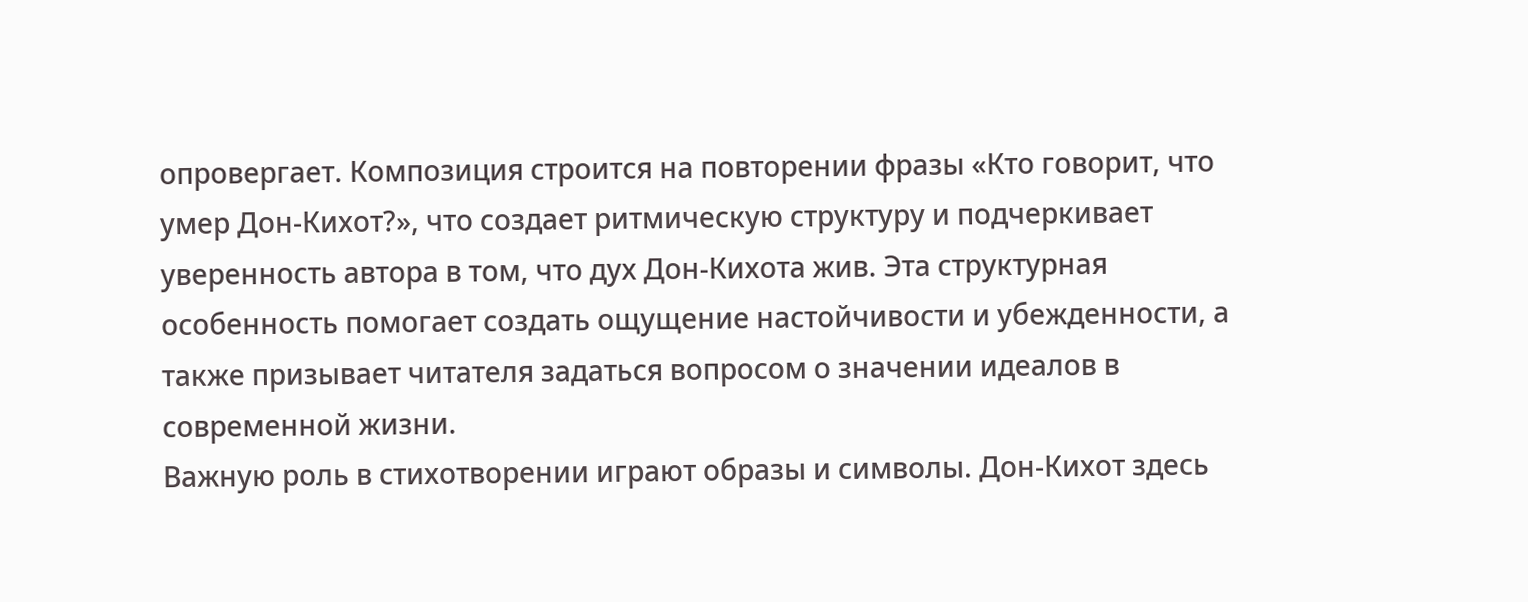опровергает. Композиция строится на повторении фразы «Кто говорит, что умер Дон-Кихот?», что создает ритмическую структуру и подчеркивает уверенность автора в том, что дух Дон-Кихота жив. Эта структурная особенность помогает создать ощущение настойчивости и убежденности, а также призывает читателя задаться вопросом о значении идеалов в современной жизни.
Важную роль в стихотворении играют образы и символы. Дон-Кихот здесь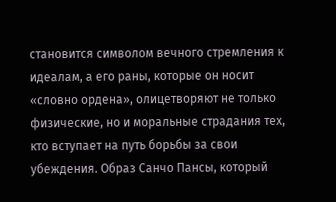становится символом вечного стремления к идеалам, а его раны, которые он носит «словно ордена», олицетворяют не только физические, но и моральные страдания тех, кто вступает на путь борьбы за свои убеждения. Образ Санчо Пансы, который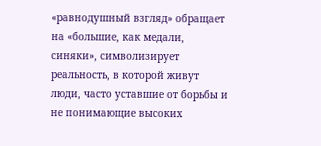«равнодушный взгляд» обращает на «большие, как медали, синяки», символизирует реальность, в которой живут люди, часто уставшие от борьбы и не понимающие высоких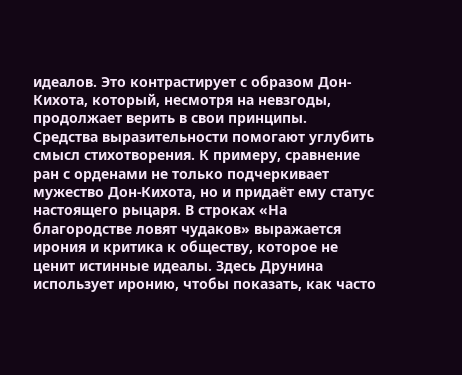идеалов. Это контрастирует с образом Дон-Кихота, который, несмотря на невзгоды, продолжает верить в свои принципы.
Средства выразительности помогают углубить смысл стихотворения. К примеру, сравнение ран с орденами не только подчеркивает мужество Дон-Кихота, но и придаёт ему статус настоящего рыцаря. В строках «На благородстве ловят чудаков» выражается ирония и критика к обществу, которое не ценит истинные идеалы. Здесь Друнина использует иронию, чтобы показать, как часто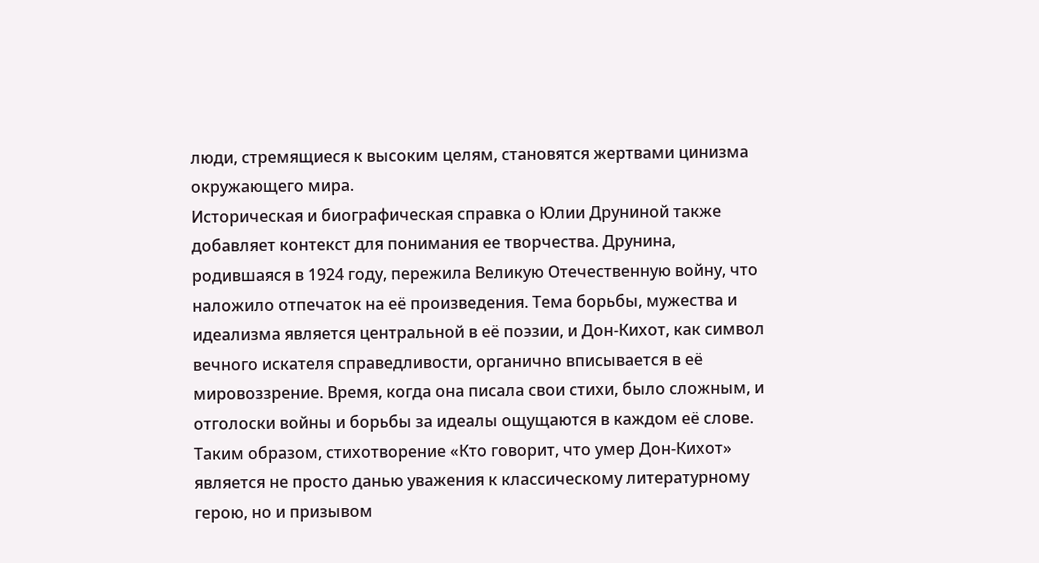люди, стремящиеся к высоким целям, становятся жертвами цинизма окружающего мира.
Историческая и биографическая справка о Юлии Друниной также добавляет контекст для понимания ее творчества. Друнина, родившаяся в 1924 году, пережила Великую Отечественную войну, что наложило отпечаток на её произведения. Тема борьбы, мужества и идеализма является центральной в её поэзии, и Дон-Кихот, как символ вечного искателя справедливости, органично вписывается в её мировоззрение. Время, когда она писала свои стихи, было сложным, и отголоски войны и борьбы за идеалы ощущаются в каждом её слове.
Таким образом, стихотворение «Кто говорит, что умер Дон-Кихот» является не просто данью уважения к классическому литературному герою, но и призывом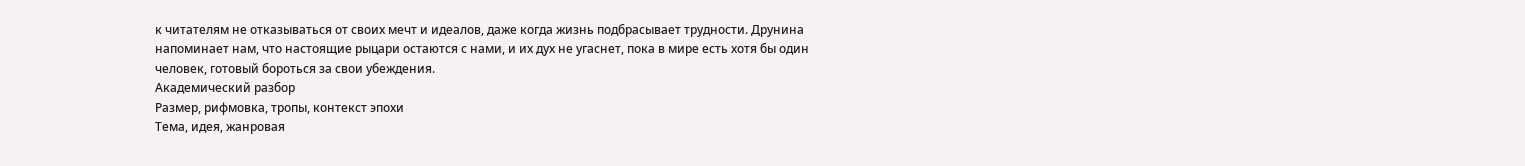к читателям не отказываться от своих мечт и идеалов, даже когда жизнь подбрасывает трудности. Друнина напоминает нам, что настоящие рыцари остаются с нами, и их дух не угаснет, пока в мире есть хотя бы один человек, готовый бороться за свои убеждения.
Академический разбор
Размер, рифмовка, тропы, контекст эпохи
Тема, идея, жанровая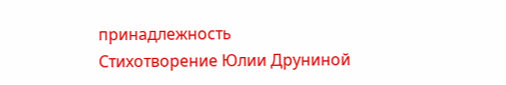принадлежность
Стихотворение Юлии Друниной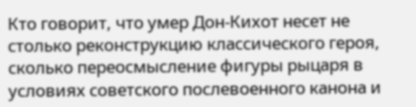Кто говорит, что умер Дон-Кихот несет не столько реконструкцию классического героя, сколько переосмысление фигуры рыцаря в условиях советского послевоенного канона и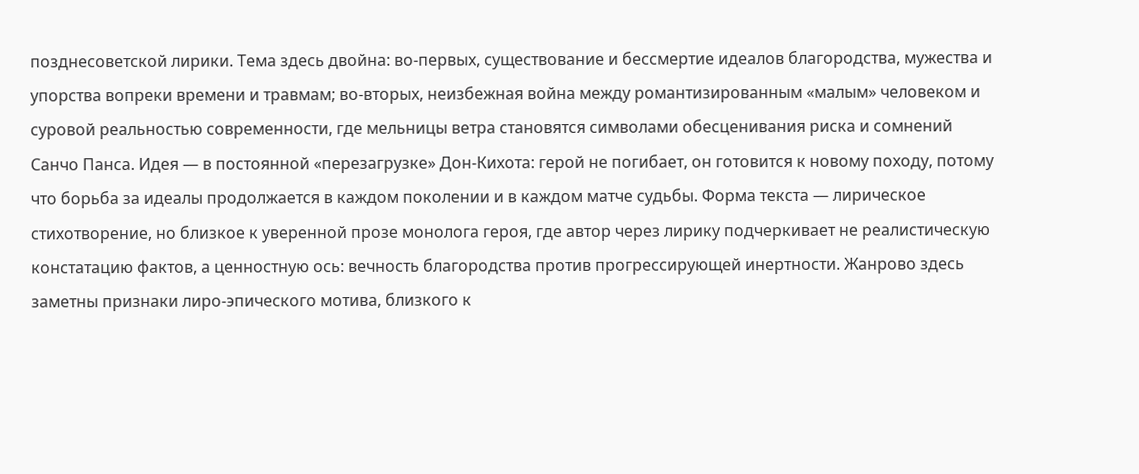позднесоветской лирики. Тема здесь двойна: во-первых, существование и бессмертие идеалов благородства, мужества и упорства вопреки времени и травмам; во-вторых, неизбежная война между романтизированным «малым» человеком и суровой реальностью современности, где мельницы ветра становятся символами обесценивания риска и сомнений Санчо Панса. Идея — в постоянной «перезагрузке» Дон-Кихота: герой не погибает, он готовится к новому походу, потому что борьба за идеалы продолжается в каждом поколении и в каждом матче судьбы. Форма текста — лирическое стихотворение, но близкое к уверенной прозе монолога героя, где автор через лирику подчеркивает не реалистическую констатацию фактов, а ценностную ось: вечность благородства против прогрессирующей инертности. Жанрово здесь заметны признаки лиро-эпического мотива, близкого к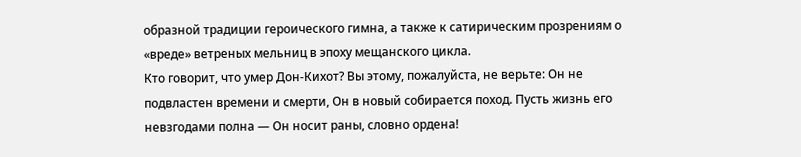образной традиции героического гимна, а также к сатирическим прозрениям о «вреде» ветреных мельниц в эпоху мещанского цикла.
Кто говорит, что умер Дон-Кихот? Вы этому, пожалуйста, не верьте: Он не подвластен времени и смерти, Он в новый собирается поход. Пусть жизнь его невзгодами полна — Он носит раны, словно ордена!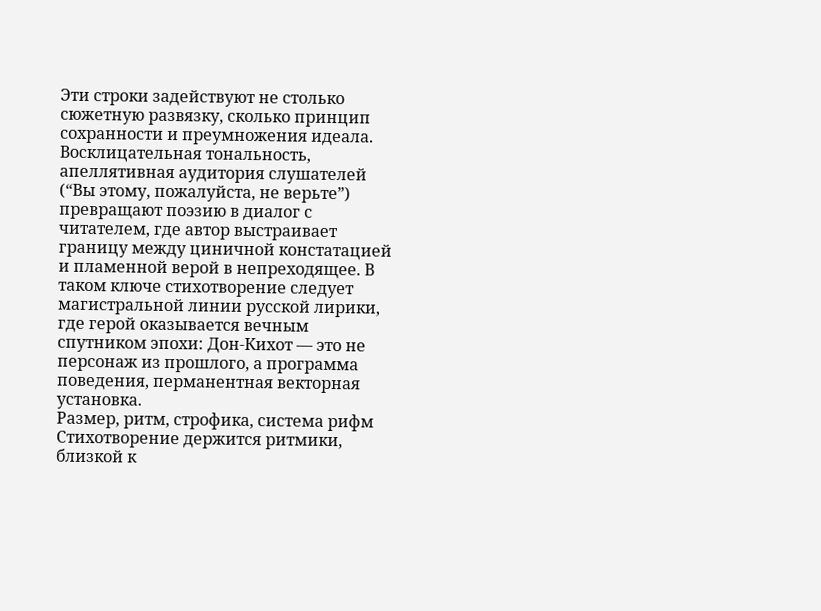Эти строки задействуют не столько сюжетную развязку, сколько принцип сохранности и преумножения идеала. Восклицательная тональность, апеллятивная аудитория слушателей (“Вы этому, пожалуйста, не верьте”) превращают поэзию в диалог с читателем, где автор выстраивает границу между циничной констатацией и пламенной верой в непреходящее. В таком ключе стихотворение следует магистральной линии русской лирики, где герой оказывается вечным спутником эпохи: Дон-Кихот — это не персонаж из прошлого, а программа поведения, перманентная векторная установка.
Размер, ритм, строфика, система рифм
Стихотворение держится ритмики, близкой к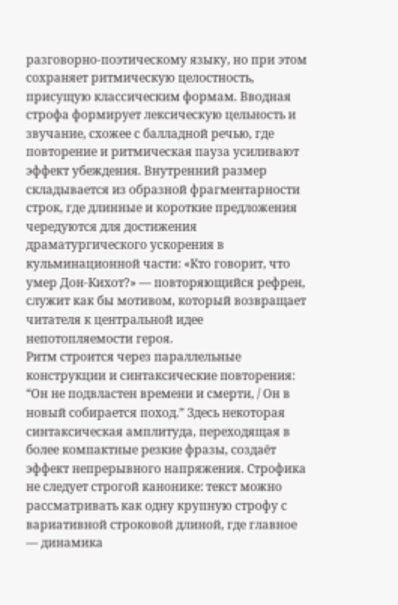разговорно-поэтическому языку, но при этом сохраняет ритмическую целостность, присущую классическим формам. Вводная строфа формирует лексическую цельность и звучание, схожее с балладной речью, где повторение и ритмическая пауза усиливают эффект убеждения. Внутренний размер складывается из образной фрагментарности строк, где длинные и короткие предложения чередуются для достижения драматургического ускорения в кульминационной части: «Кто говорит, что умер Дон-Кихот?» — повторяющийся рефрен, служит как бы мотивом, который возвращает читателя к центральной идее непотопляемости героя.
Ритм строится через параллельные конструкции и синтаксические повторения: “Он не подвластен времени и смерти, / Он в новый собирается поход.” Здесь некоторая синтаксическая амплитуда, переходящая в более компактные резкие фразы, создаёт эффект непрерывного напряжения. Строфика не следует строгой канонике: текст можно рассматривать как одну крупную строфу с вариативной строковой длиной, где главное — динамика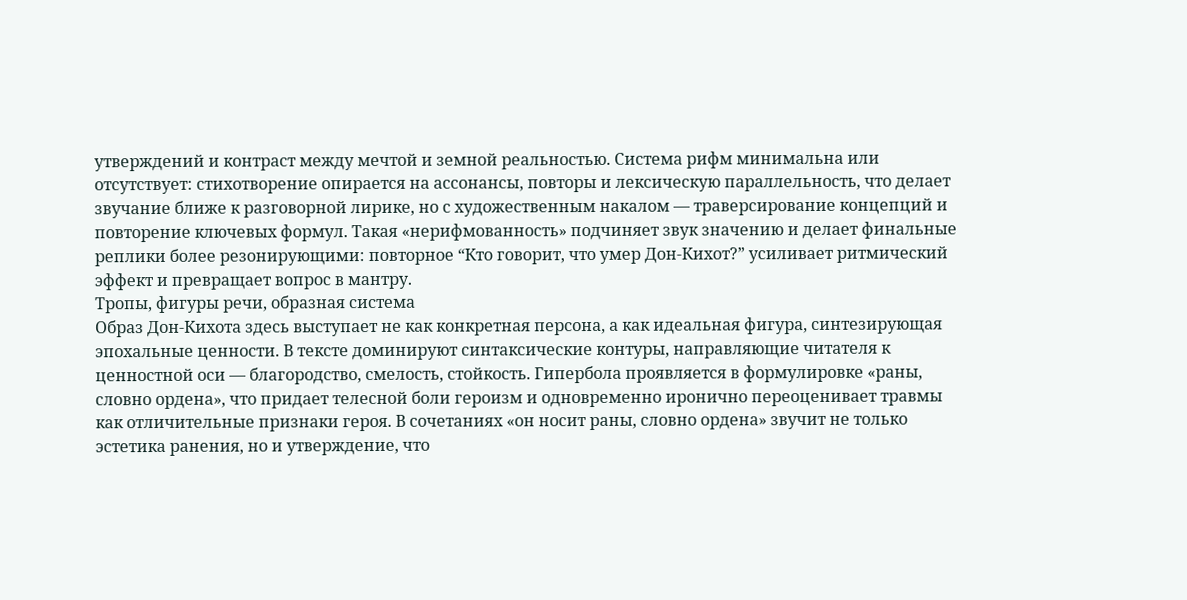утверждений и контраст между мечтой и земной реальностью. Система рифм минимальна или отсутствует: стихотворение опирается на ассонансы, повторы и лексическую параллельность, что делает звучание ближе к разговорной лирике, но с художественным накалом — траверсирование концепций и повторение ключевых формул. Такая «нерифмованность» подчиняет звук значению и делает финальные реплики более резонирующими: повторное “Кто говорит, что умер Дон-Кихот?” усиливает ритмический эффект и превращает вопрос в мантру.
Тропы, фигуры речи, образная система
Образ Дон-Кихота здесь выступает не как конкретная персона, а как идеальная фигура, синтезирующая эпохальные ценности. В тексте доминируют синтаксические контуры, направляющие читателя к ценностной оси — благородство, смелость, стойкость. Гипербола проявляется в формулировке «раны, словно ордена», что придает телесной боли героизм и одновременно иронично переоценивает травмы как отличительные признаки героя. В сочетаниях «он носит раны, словно ордена» звучит не только эстетика ранения, но и утверждение, что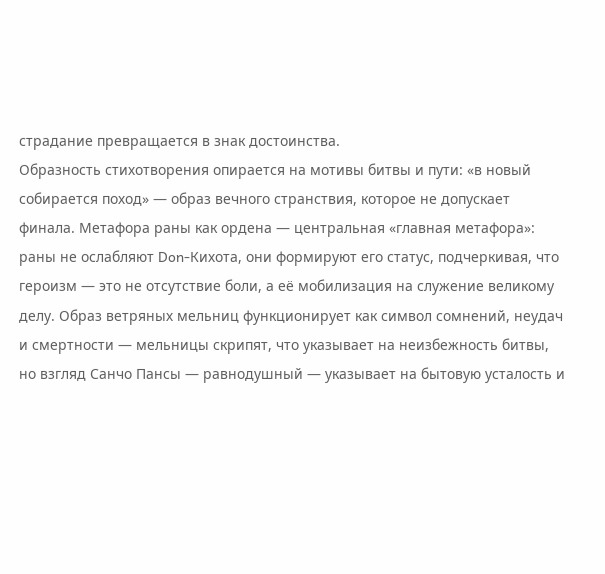страдание превращается в знак достоинства.
Образность стихотворения опирается на мотивы битвы и пути: «в новый собирается поход» — образ вечного странствия, которое не допускает финала. Метафора раны как ордена — центральная «главная метафора»: раны не ослабляют Don-Кихота, они формируют его статус, подчеркивая, что героизм — это не отсутствие боли, а её мобилизация на служение великому делу. Образ ветряных мельниц функционирует как символ сомнений, неудач и смертности — мельницы скрипят, что указывает на неизбежность битвы, но взгляд Санчо Пансы — равнодушный — указывает на бытовую усталость и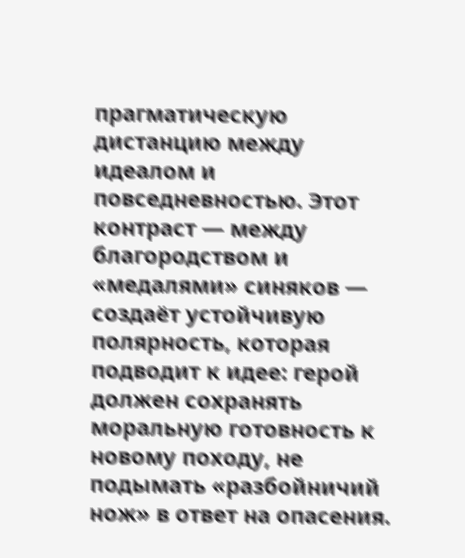прагматическую дистанцию между идеалом и повседневностью. Этот контраст — между благородством и «медалями» синяков — создаёт устойчивую полярность, которая подводит к идее: герой должен сохранять моральную готовность к новому походу, не подымать «разбойничий нож» в ответ на опасения.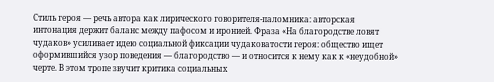Стиль героя — речь автора как лирического говорителя-паломника: авторская интонация держит баланс между пафосом и иронией. Фраза «На благородстве ловят чудаков» усиливает идею социальной фиксации чудаковатости героя: общество ищет оформившийся узор поведения — благородство — и относится к нему как к «неудобной» черте. В этом тропе звучит критика социальных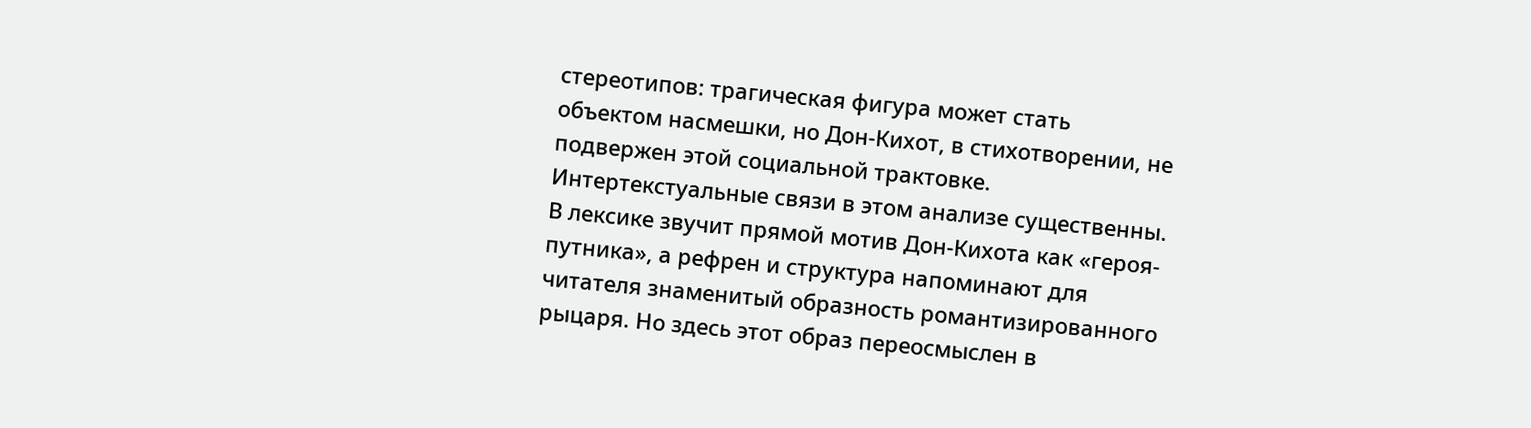стереотипов: трагическая фигура может стать объектом насмешки, но Дон-Кихот, в стихотворении, не подвержен этой социальной трактовке.
Интертекстуальные связи в этом анализе существенны. В лексике звучит прямой мотив Дон-Кихота как «героя-путника», а рефрен и структура напоминают для читателя знаменитый образность романтизированного рыцаря. Но здесь этот образ переосмыслен в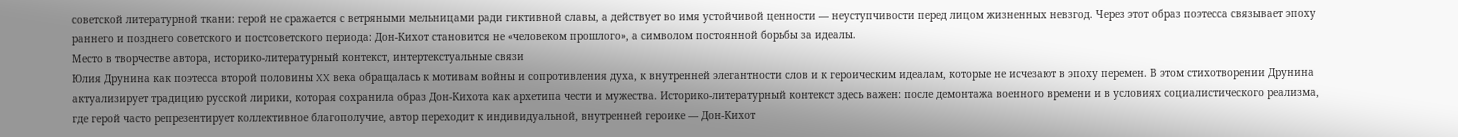советской литературной ткани: герой не сражается с ветряными мельницами ради гиктивной славы, а действует во имя устойчивой ценности — неуступчивости перед лицом жизненных невзгод. Через этот образ поэтесса связывает эпоху раннего и позднего советского и постсоветского периода: Дон-Кихот становится не «человеком прошлого», а символом постоянной борьбы за идеалы.
Место в творчестве автора, историко-литературный контекст, интертекстуальные связи
Юлия Друнина как поэтесса второй половины XX века обращалась к мотивам войны и сопротивления духа, к внутренней элегантности слов и к героическим идеалам, которые не исчезают в эпоху перемен. В этом стихотворении Друнина актуализирует традицию русской лирики, которая сохранила образ Дон-Кихота как архетипа чести и мужества. Историко-литературный контекст здесь важен: после демонтажа военного времени и в условиях социалистического реализма, где герой часто репрезентирует коллективное благополучие, автор переходит к индивидуальной, внутренней героике — Дон-Кихот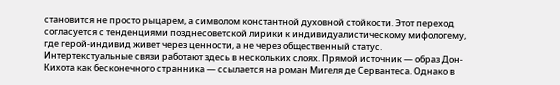становится не просто рыцарем, а символом константной духовной стойкости. Этот переход согласуется с тенденциями позднесоветской лирики к индивидуалистическому мифологему, где герой-индивид живет через ценности, а не через общественный статус.
Интертекстуальные связи работают здесь в нескольких слоях. Прямой источник — образ Дон-Кихота как бесконечного странника — ссылается на роман Мигеля де Сервантеса. Однако в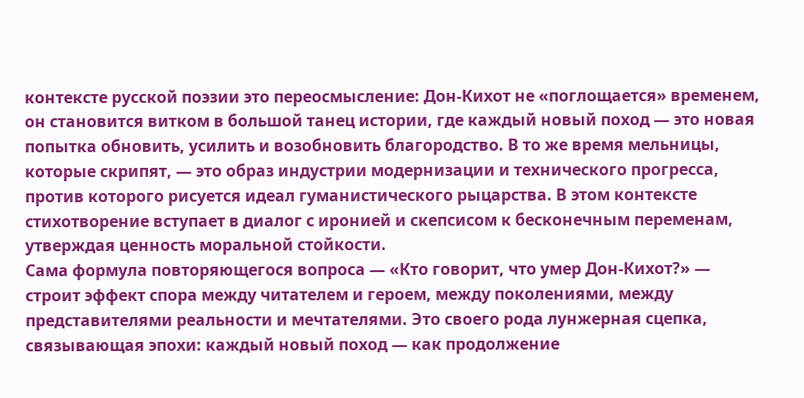контексте русской поэзии это переосмысление: Дон-Кихот не «поглощается» временем, он становится витком в большой танец истории, где каждый новый поход — это новая попытка обновить, усилить и возобновить благородство. В то же время мельницы, которые скрипят, — это образ индустрии модернизации и технического прогресса, против которого рисуется идеал гуманистического рыцарства. В этом контексте стихотворение вступает в диалог с иронией и скепсисом к бесконечным переменам, утверждая ценность моральной стойкости.
Сама формула повторяющегося вопроса — «Кто говорит, что умер Дон-Кихот?» — строит эффект спора между читателем и героем, между поколениями, между представителями реальности и мечтателями. Это своего рода лунжерная сцепка, связывающая эпохи: каждый новый поход — как продолжение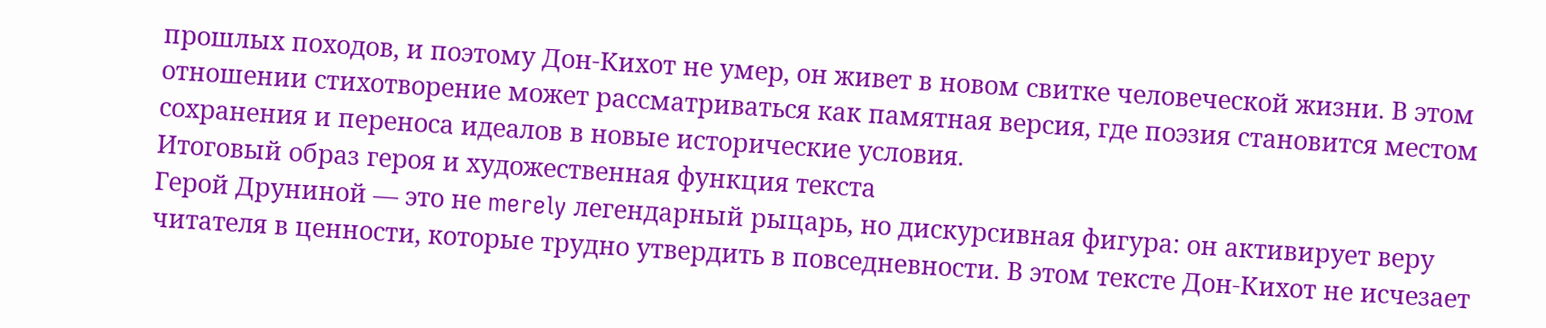прошлых походов, и поэтому Дон-Кихот не умер, он живет в новом свитке человеческой жизни. В этом отношении стихотворение может рассматриваться как памятная версия, где поэзия становится местом сохранения и переноса идеалов в новые исторические условия.
Итоговый образ героя и художественная функция текста
Герой Друниной — это не merely легендарный рыцарь, но дискурсивная фигура: он активирует веру читателя в ценности, которые трудно утвердить в повседневности. В этом тексте Дон-Кихот не исчезает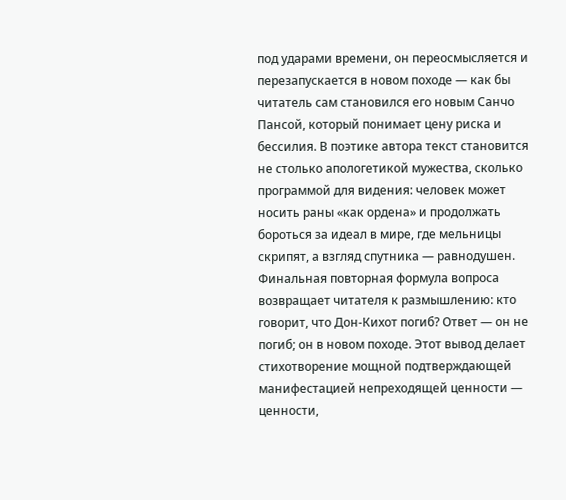под ударами времени, он переосмысляется и перезапускается в новом походе — как бы читатель сам становился его новым Санчо Пансой, который понимает цену риска и бессилия. В поэтике автора текст становится не столько апологетикой мужества, сколько программой для видения: человек может носить раны «как ордена» и продолжать бороться за идеал в мире, где мельницы скрипят, а взгляд спутника — равнодушен.
Финальная повторная формула вопроса возвращает читателя к размышлению: кто говорит, что Дон-Кихот погиб? Ответ — он не погиб; он в новом походе. Этот вывод делает стихотворение мощной подтверждающей манифестацией непреходящей ценности — ценности,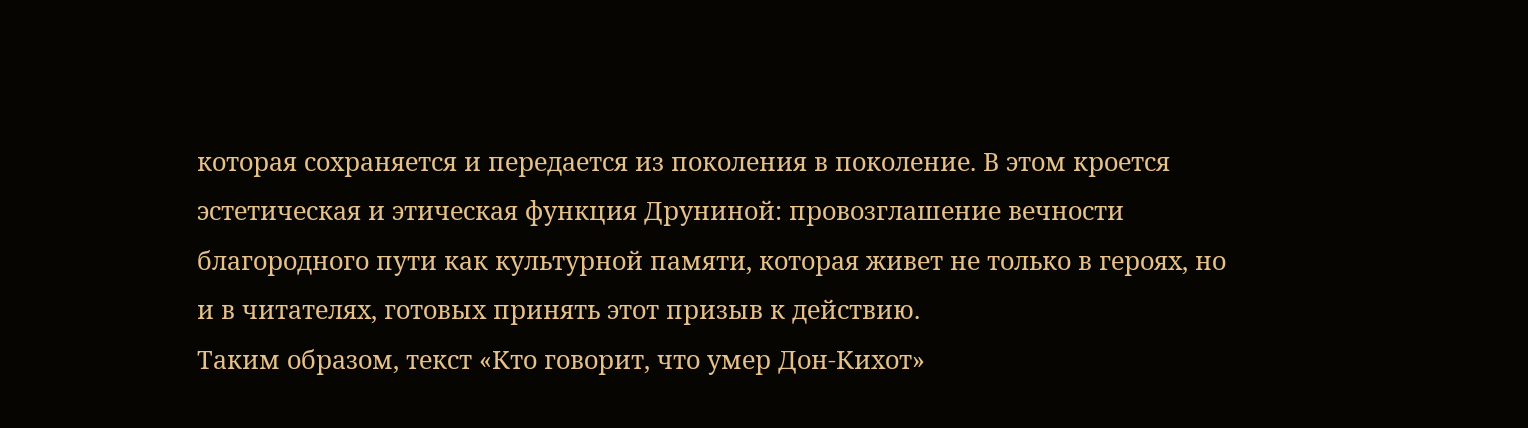которая сохраняется и передается из поколения в поколение. В этом кроется эстетическая и этическая функция Друниной: провозглашение вечности благородного пути как культурной памяти, которая живет не только в героях, но и в читателях, готовых принять этот призыв к действию.
Таким образом, текст «Кто говорит, что умер Дон-Кихот»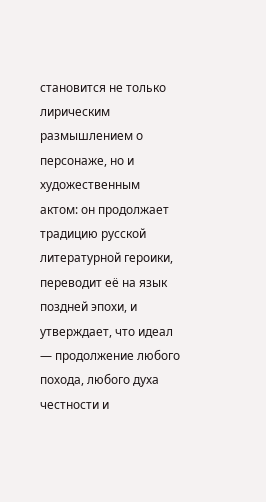становится не только лирическим размышлением о персонаже, но и художественным актом: он продолжает традицию русской литературной героики, переводит её на язык поздней эпохи, и утверждает, что идеал — продолжение любого похода, любого духа честности и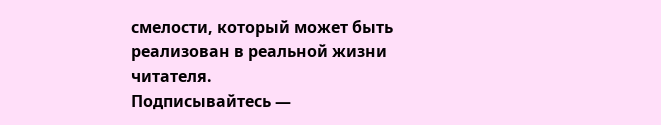смелости, который может быть реализован в реальной жизни читателя.
Подписывайтесь —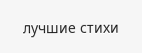лучшие стихи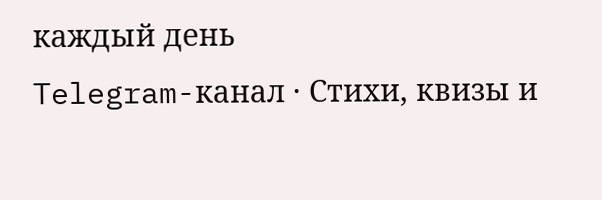каждый день
Telegram-канал · Стихи, квизы и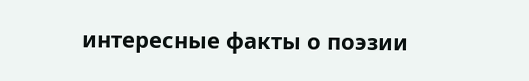интересные факты о поэзии